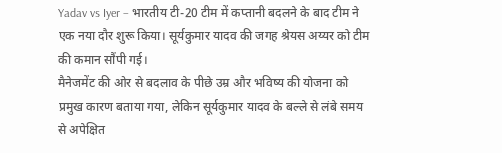Yadav vs Iyer – भारतीय टी-20 टीम में कप्तानी बदलने के बाद टीम ने एक नया दौर शुरू किया। सूर्यकुमार यादव की जगह श्रेयस अय्यर को टीम की कमान सौंपी गई।
मैनेजमेंट की ओर से बदलाव के पीछे उम्र और भविष्य की योजना को प्रमुख कारण बताया गया, लेकिन सूर्यकुमार यादव के बल्ले से लंबे समय से अपेक्षित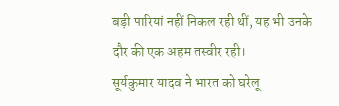बड़ी पारियां नहीं निकल रही थीं, यह भी उनके दौर की एक अहम तस्वीर रही।
सूर्यकुमार यादव ने भारत को घरेलू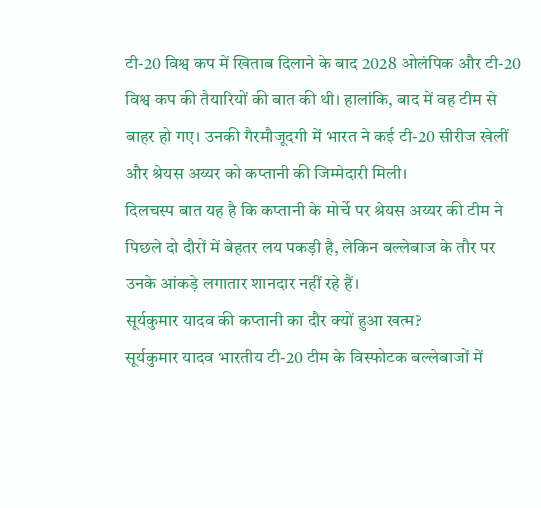टी-20 विश्व कप में खिताब दिलाने के बाद 2028 ओलंपिक और टी-20 विश्व कप की तैयारियों की बात की थी। हालांकि, बाद में वह टीम से बाहर हो गए। उनकी गैरमौजूदगी में भारत ने कई टी-20 सीरीज खेलीं और श्रेयस अय्यर को कप्तानी की जिम्मेदारी मिली।
दिलचस्प बात यह है कि कप्तानी के मोर्चे पर श्रेयस अय्यर की टीम ने पिछले दो दौरों में बेहतर लय पकड़ी है, लेकिन बल्लेबाज के तौर पर उनके आंकड़े लगातार शानदार नहीं रहे हैं।
सूर्यकुमार यादव की कप्तानी का दौर क्यों हुआ खत्म?
सूर्यकुमार यादव भारतीय टी-20 टीम के विस्फोटक बल्लेबाजों में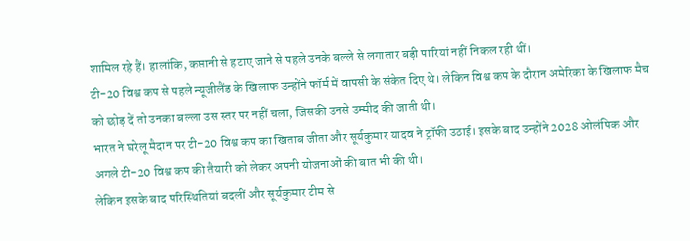शामिल रहे हैं। हालांकि, कप्तानी से हटाए जाने से पहले उनके बल्ले से लगातार बड़ी पारियां नहीं निकल रही थीं।
टी-20 विश्व कप से पहले न्यूजीलैंड के खिलाफ उन्होंने फॉर्म में वापसी के संकेत दिए थे। लेकिन विश्व कप के दौरान अमेरिका के खिलाफ मैच को छोड़ दें तो उनका बल्ला उस स्तर पर नहीं चला, जिसकी उनसे उम्मीद की जाती थी।
भारत ने घरेलू मैदान पर टी-20 विश्व कप का खिताब जीता और सूर्यकुमार यादव ने ट्रॉफी उठाई। इसके बाद उन्होंने 2028 ओलंपिक और अगले टी-20 विश्व कप की तैयारी को लेकर अपनी योजनाओं की बात भी की थी।
लेकिन इसके बाद परिस्थितियां बदलीं और सूर्यकुमार टीम से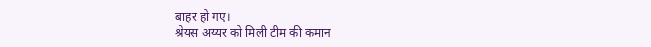बाहर हो गए।
श्रेयस अय्यर को मिली टीम की कमान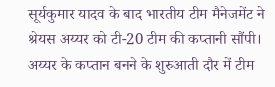सूर्यकुमार यादव के बाद भारतीय टीम मैनेजमेंट ने श्रेयस अय्यर को टी-20 टीम की कप्तानी सौंपी।
अय्यर के कप्तान बनने के शुरुआती दौर में टीम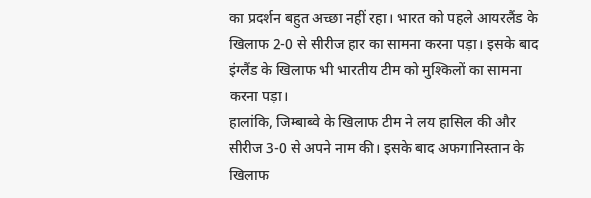का प्रदर्शन बहुत अच्छा नहीं रहा। भारत को पहले आयरलैंड के खिलाफ 2-0 से सीरीज हार का सामना करना पड़ा। इसके बाद इंग्लैंड के खिलाफ भी भारतीय टीम को मुश्किलों का सामना करना पड़ा।
हालांकि, जिम्बाब्वे के खिलाफ टीम ने लय हासिल की और सीरीज 3-0 से अपने नाम की। इसके बाद अफगानिस्तान के खिलाफ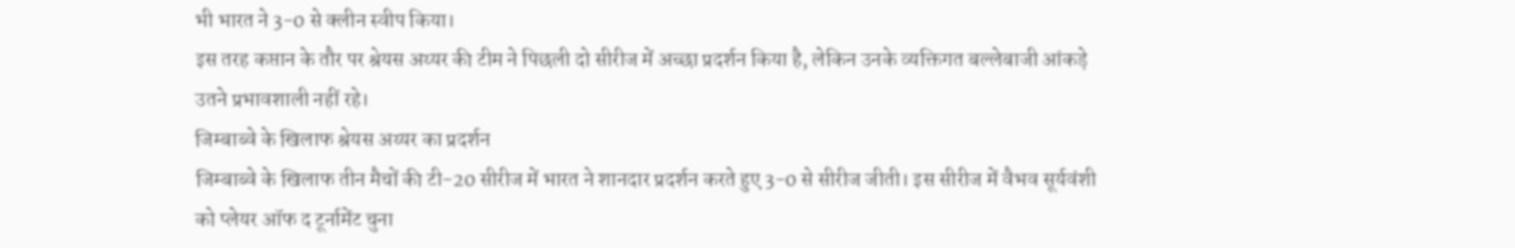भी भारत ने 3-0 से क्लीन स्वीप किया।
इस तरह कप्तान के तौर पर श्रेयस अय्यर की टीम ने पिछली दो सीरीज में अच्छा प्रदर्शन किया है, लेकिन उनके व्यक्तिगत बल्लेबाजी आंकड़े उतने प्रभावशाली नहीं रहे।
जिम्बाब्वे के खिलाफ श्रेयस अय्यर का प्रदर्शन
जिम्बाब्वे के खिलाफ तीन मैचों की टी-20 सीरीज में भारत ने शानदार प्रदर्शन करते हुए 3-0 से सीरीज जीती। इस सीरीज में वैभव सूर्यवंशी को प्लेयर ऑफ द टूर्नामेंट चुना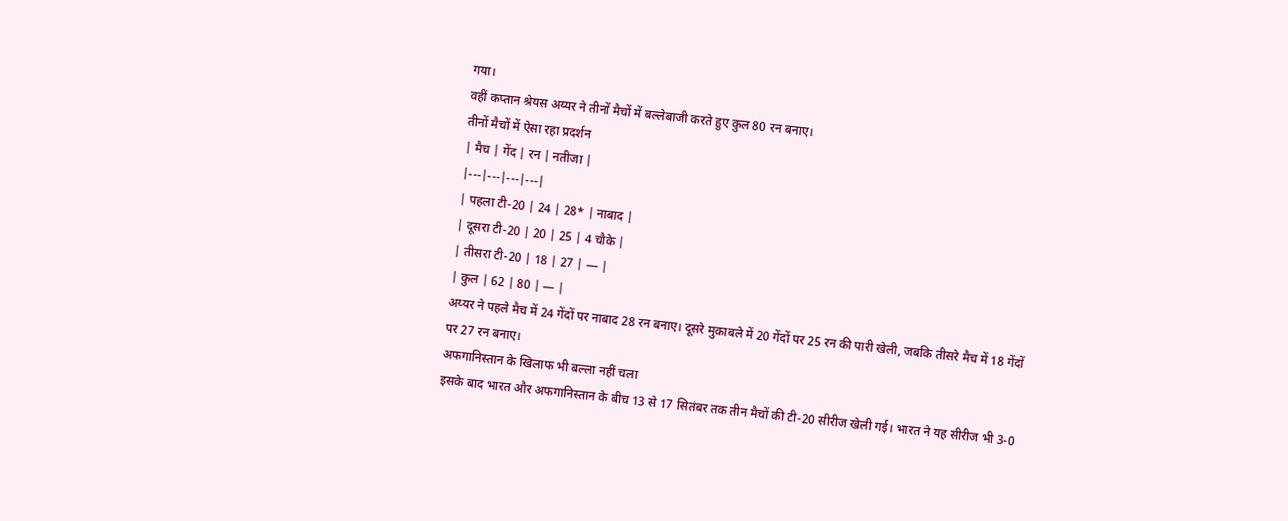गया।
वहीं कप्तान श्रेयस अय्यर ने तीनों मैचों में बल्लेबाजी करते हुए कुल 80 रन बनाए।
तीनों मैचों में ऐसा रहा प्रदर्शन
| मैच | गेंद | रन | नतीजा |
|---|---|---|---|
| पहला टी-20 | 24 | 28* | नाबाद |
| दूसरा टी-20 | 20 | 25 | 4 चौके |
| तीसरा टी-20 | 18 | 27 | — |
| कुल | 62 | 80 | — |
अय्यर ने पहले मैच में 24 गेंदों पर नाबाद 28 रन बनाए। दूसरे मुकाबले में 20 गेंदों पर 25 रन की पारी खेली, जबकि तीसरे मैच में 18 गेंदों पर 27 रन बनाए।
अफगानिस्तान के खिलाफ भी बल्ला नहीं चला
इसके बाद भारत और अफगानिस्तान के बीच 13 से 17 सितंबर तक तीन मैचों की टी-20 सीरीज खेली गई। भारत ने यह सीरीज भी 3-0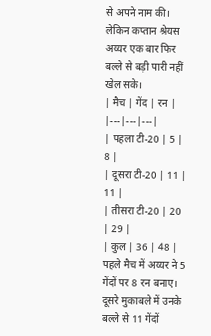से अपने नाम की।
लेकिन कप्तान श्रेयस अय्यर एक बार फिर बल्ले से बड़ी पारी नहीं खेल सके।
| मैच | गेंद | रन |
|---|---|---|
| पहला टी-20 | 5 | 8 |
| दूसरा टी-20 | 11 | 11 |
| तीसरा टी-20 | 20 | 29 |
| कुल | 36 | 48 |
पहले मैच में अय्यर ने 5 गेंदों पर 8 रन बनाए। दूसरे मुकाबले में उनके बल्ले से 11 गेंदों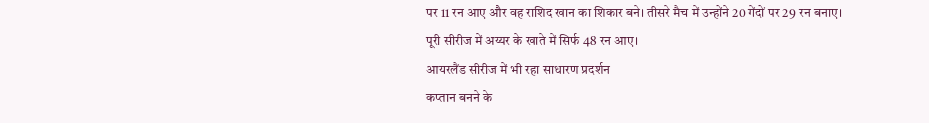पर 11 रन आए और वह राशिद खान का शिकार बने। तीसरे मैच में उन्होंने 20 गेंदों पर 29 रन बनाए।
पूरी सीरीज में अय्यर के खाते में सिर्फ 48 रन आए।
आयरलैंड सीरीज में भी रहा साधारण प्रदर्शन
कप्तान बनने के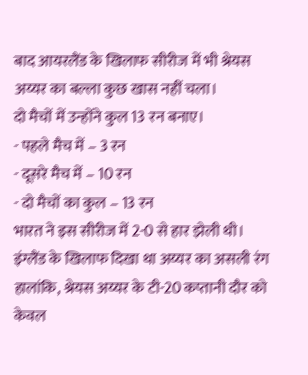बाद आयरलैंड के खिलाफ सीरीज में भी श्रेयस अय्यर का बल्ला कुछ खास नहीं चला।
दो मैचों में उन्होंने कुल 13 रन बनाए।
- पहले मैच में – 3 रन
- दूसरे मैच में – 10 रन
- दो मैचों का कुल – 13 रन
भारत ने इस सीरीज में 2-0 से हार झेली थी।
इंग्लैंड के खिलाफ दिखा था अय्यर का असली रंग
हालांकि, श्रेयस अय्यर के टी-20 कप्तानी दौर को केवल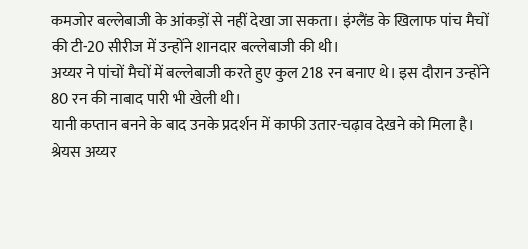कमजोर बल्लेबाजी के आंकड़ों से नहीं देखा जा सकता। इंग्लैंड के खिलाफ पांच मैचों की टी-20 सीरीज में उन्होंने शानदार बल्लेबाजी की थी।
अय्यर ने पांचों मैचों में बल्लेबाजी करते हुए कुल 218 रन बनाए थे। इस दौरान उन्होंने 80 रन की नाबाद पारी भी खेली थी।
यानी कप्तान बनने के बाद उनके प्रदर्शन में काफी उतार-चढ़ाव देखने को मिला है।
श्रेयस अय्यर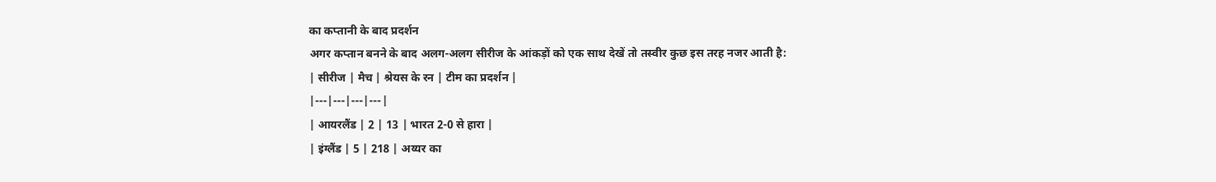का कप्तानी के बाद प्रदर्शन
अगर कप्तान बनने के बाद अलग-अलग सीरीज के आंकड़ों को एक साथ देखें तो तस्वीर कुछ इस तरह नजर आती है:
| सीरीज | मैच | श्रेयस के रन | टीम का प्रदर्शन |
|---|---|---|---|
| आयरलैंड | 2 | 13 | भारत 2-0 से हारा |
| इंग्लैंड | 5 | 218 | अय्यर का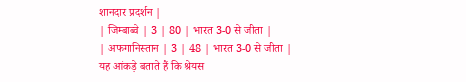शानदार प्रदर्शन |
| जिम्बाब्वे | 3 | 80 | भारत 3-0 से जीता |
| अफगानिस्तान | 3 | 48 | भारत 3-0 से जीता |
यह आंकड़े बताते हैं कि श्रेयस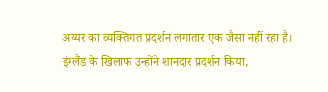अय्यर का व्यक्तिगत प्रदर्शन लगातार एक जैसा नहीं रहा है। इंग्लैंड के खिलाफ उन्होंने शानदार प्रदर्शन किया,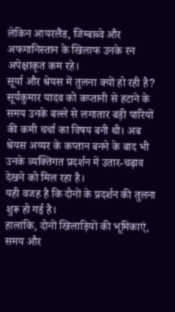लेकिन आयरलैंड, जिम्बाब्वे और अफगानिस्तान के खिलाफ उनके रन अपेक्षाकृत कम रहे।
सूर्या और श्रेयस में तुलना क्यों हो रही है?
सूर्यकुमार यादव को कप्तानी से हटाने के समय उनके बल्ले से लगातार बड़ी पारियों की कमी चर्चा का विषय बनी थी। अब श्रेयस अय्यर के कप्तान बनने के बाद भी उनके व्यक्तिगत प्रदर्शन में उतार-चढ़ाव देखने को मिल रहा है।
यही वजह है कि दोनों के प्रदर्शन की तुलना शुरू हो गई है।
हालांकि, दोनों खिलाड़ियों की भूमिकाएं, समय और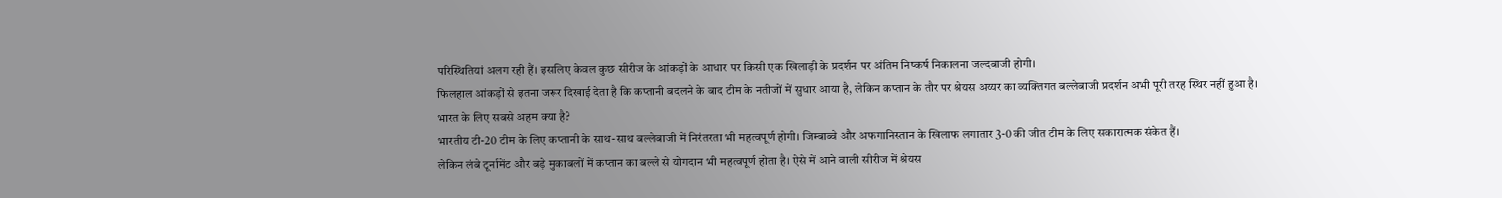परिस्थितियां अलग रही हैं। इसलिए केवल कुछ सीरीज के आंकड़ों के आधार पर किसी एक खिलाड़ी के प्रदर्शन पर अंतिम निष्कर्ष निकालना जल्दबाजी होगी।
फिलहाल आंकड़ों से इतना जरूर दिखाई देता है कि कप्तानी बदलने के बाद टीम के नतीजों में सुधार आया है, लेकिन कप्तान के तौर पर श्रेयस अय्यर का व्यक्तिगत बल्लेबाजी प्रदर्शन अभी पूरी तरह स्थिर नहीं हुआ है।
भारत के लिए सबसे अहम क्या है?
भारतीय टी-20 टीम के लिए कप्तानी के साथ-साथ बल्लेबाजी में निरंतरता भी महत्वपूर्ण होगी। जिम्बाब्वे और अफगानिस्तान के खिलाफ लगातार 3-0 की जीत टीम के लिए सकारात्मक संकेत हैं।
लेकिन लंबे टूर्नामेंट और बड़े मुकाबलों में कप्तान का बल्ले से योगदान भी महत्वपूर्ण होता है। ऐसे में आने वाली सीरीज में श्रेयस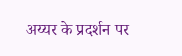अय्यर के प्रदर्शन पर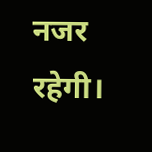नजर रहेगी।